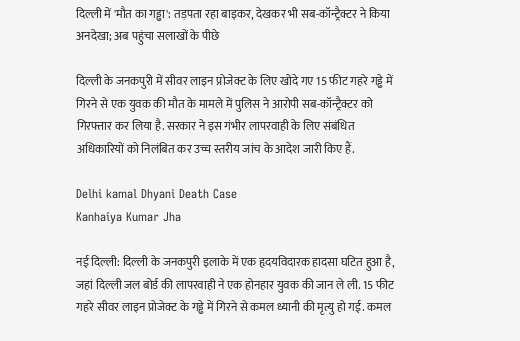दिल्ली में 'मौत का गड्ढा': तड़पता रहा बाइकर, देखकर भी सब-कॉन्ट्रैक्टर ने किया अनदेखा; अब पहुंचा सलाखों के पीछे

दिल्ली के जनकपुरी में सीवर लाइन प्रोजेक्ट के लिए खोदे गए 15 फीट गहरे गड्ढे में गिरने से एक युवक की मौत के मामले में पुलिस ने आरोपी सब-कॉन्ट्रैक्टर को गिरफ्तार कर लिया है. सरकार ने इस गंभीर लापरवाही के लिए संबंधित अधिकारियों को निलंबित कर उच्च स्तरीय जांच के आदेश जारी किए हैं.

Delhi kamal Dhyani Death Case
Kanhaiya Kumar Jha

नई दिल्ली: दिल्ली के जनकपुरी इलाके में एक हृदयविदारक हादसा घटित हुआ है, जहां दिल्ली जल बोर्ड की लापरवाही ने एक होनहार युवक की जान ले ली. 15 फीट गहरे सीवर लाइन प्रोजेक्ट के गड्ढे में गिरने से कमल ध्यानी की मृत्यु हो गई. कमल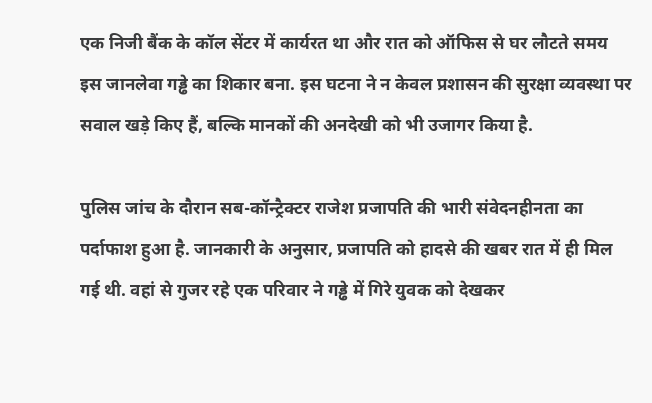एक निजी बैंक के कॉल सेंटर में कार्यरत था और रात को ऑफिस से घर लौटते समय इस जानलेवा गड्ढे का शिकार बना. इस घटना ने न केवल प्रशासन की सुरक्षा व्यवस्था पर सवाल खड़े किए हैं, बल्कि मानकों की अनदेखी को भी उजागर किया है.

पुलिस जांच के दौरान सब-कॉन्ट्रैक्टर राजेश प्रजापति की भारी संवेदनहीनता का पर्दाफाश हुआ है. जानकारी के अनुसार, प्रजापति को हादसे की खबर रात में ही मिल गई थी. वहां से गुजर रहे एक परिवार ने गड्ढे में गिरे युवक को देखकर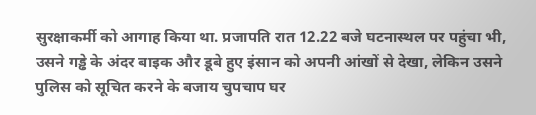सुरक्षाकर्मी को आगाह किया था. प्रजापति रात 12.22 बजे घटनास्थल पर पहुंचा भी, उसने गड्ढे के अंदर बाइक और डूबे हुए इंसान को अपनी आंखों से देखा, लेकिन उसने पुलिस को सूचित करने के बजाय चुपचाप घर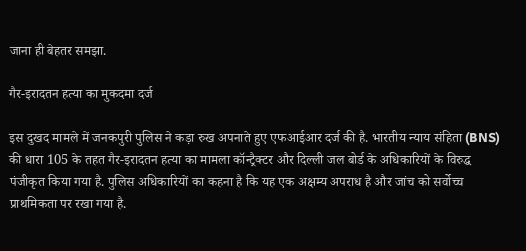जाना ही बेहतर समझा.

गैर-इरादतन हत्या का मुकदमा दर्ज

इस दुखद मामले में जनकपुरी पुलिस ने कड़ा रुख अपनाते हुए एफआईआर दर्ज की है. भारतीय न्याय संहिता (BNS) की धारा 105 के तहत गैर-इरादतन हत्या का मामला कॉन्ट्रैक्टर और दिल्ली जल बोर्ड के अधिकारियों के विरुद्ध पंजीकृत किया गया है. पुलिस अधिकारियों का कहना है कि यह एक अक्षम्य अपराध है और जांच को सर्वोच्च प्राथमिकता पर रखा गया है.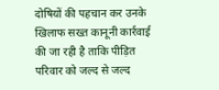दोषियों की पहचान कर उनके खिलाफ सख्त कानूनी कार्रवाई की जा रही है ताकि पीड़ित परिवार को जल्द से जल्द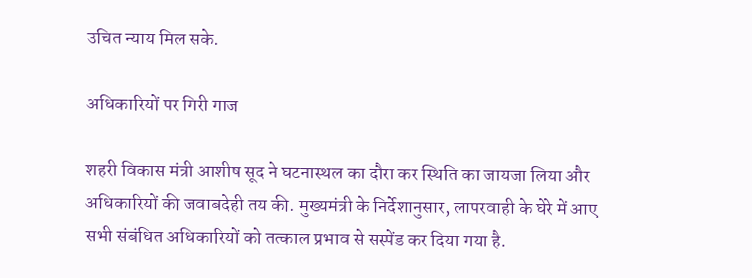उचित न्याय मिल सके.

अधिकारियों पर गिरी गाज

शहरी विकास मंत्री आशीष सूद ने घटनास्थल का दौरा कर स्थिति का जायजा लिया और अधिकारियों की जवाबदेही तय की. मुख्यमंत्री के निर्देशानुसार, लापरवाही के घेरे में आए सभी संबंधित अधिकारियों को तत्काल प्रभाव से सस्पेंड कर दिया गया है.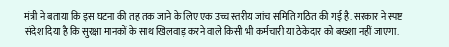मंत्री ने बताया कि इस घटना की तह तक जाने के लिए एक उच्च स्तरीय जांच समिति गठित की गई है. सरकार ने स्पष्ट संदेश दिया है कि सुरक्षा मानकों के साथ खिलवाड़ करने वाले किसी भी कर्मचारी या ठेकेदार को बख्शा नहीं जाएगा.